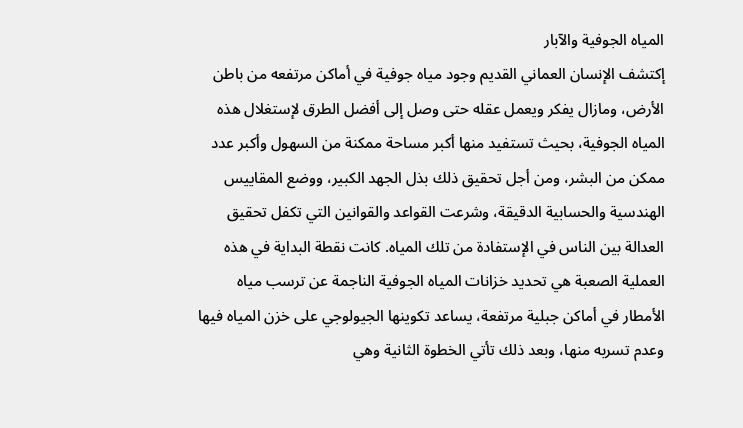المياه الجوفية والآبار
إكتشف الإنسان العماني القديم وجود مياه جوفية في أماكن مرتفعه من باطن الأرض، ومازال يفكر ويعمل عقله حتى وصل إلى أفضل الطرق لإستغلال هذه المياه الجوفية، بحيث تستفيد منها أكبر مساحة ممكنة من السهول وأكبر عدد ممكن من البشر، ومن أجل تحقيق ذلك بذل الجهد الكبير، ووضع المقاييس الهندسية والحسابية الدقيقة، وشرعت القواعد والقوانين التي تكفل تحقيق العدالة بين الناس في الإستفادة من تلك المياه. كانت نقطة البداية في هذه العملية الصعبة هي تحديد خزانات المياه الجوفية الناجمة عن ترسب مياه الأمطار في أماكن جبلية مرتفعة، يساعد تكوينها الجيولوجي على خزن المياه فيها وعدم تسربه منها، وبعد ذلك تأتي الخطوة الثانية وهي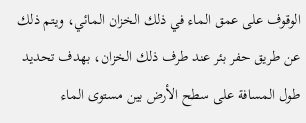الوقوف على عمق الماء في ذلك الخزان المائي، ويتم ذلك عن طريق حفر بئر عند طرف ذلك الخزان، بهدف تحديد طول المسافة على سطح الأرض بين مستوى الماء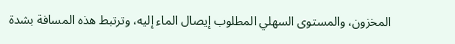المخزون، والمستوى السهلي المطلوب إيصال الماء إليه، وترتبط هذه المسافة بشدة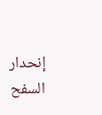إنحدار السفح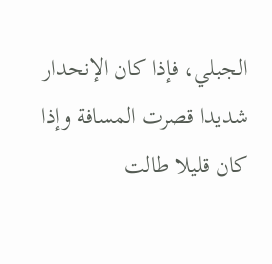الجبلي، فإذا كان الإنحدار شديدا قصرت المسافة وإذا كان قليلا طالت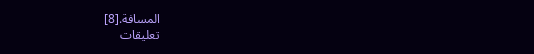المسافة.[8]
تعليقات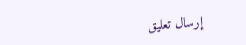إرسال تعليق